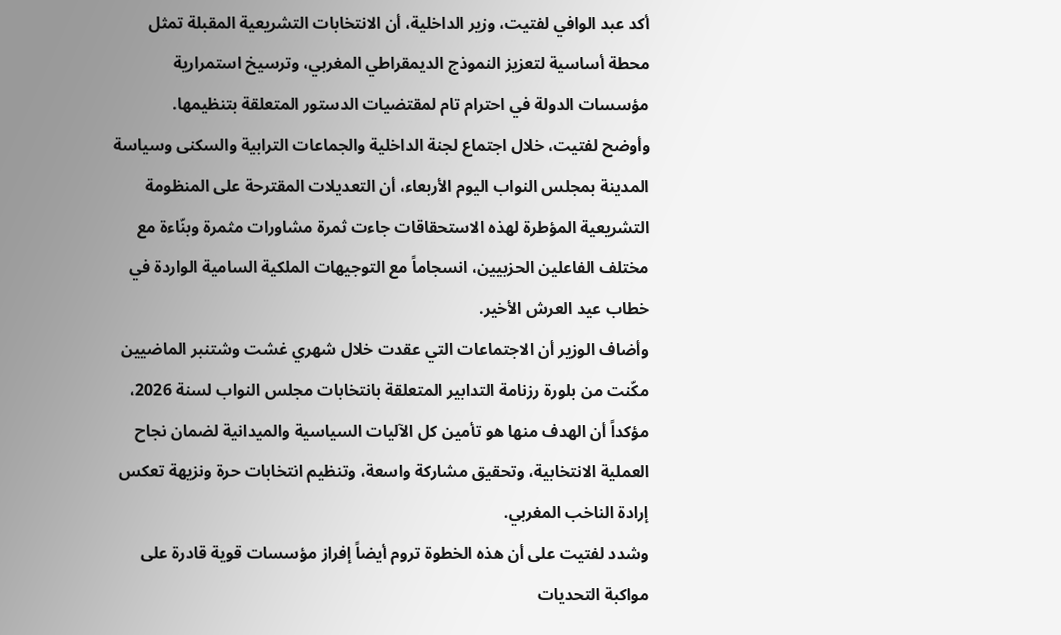أكد عبد الوافي لفتيت، وزير الداخلية، أن الانتخابات التشريعية المقبلة تمثل محطة أساسية لتعزيز النموذج الديمقراطي المغربي، وترسيخ استمرارية مؤسسات الدولة في احترام تام لمقتضيات الدستور المتعلقة بتنظيمها.
وأوضح لفتيت، خلال اجتماع لجنة الداخلية والجماعات الترابية والسكنى وسياسة المدينة بمجلس النواب اليوم الأربعاء، أن التعديلات المقترحة على المنظومة التشريعية المؤطرة لهذه الاستحقاقات جاءت ثمرة مشاورات مثمرة وبنّاءة مع مختلف الفاعلين الحزبيين، انسجاماً مع التوجيهات الملكية السامية الواردة في خطاب عيد العرش الأخير.
وأضاف الوزير أن الاجتماعات التي عقدت خلال شهري غشت وشتنبر الماضيين مكّنت من بلورة رزنامة التدابير المتعلقة بانتخابات مجلس النواب لسنة 2026، مؤكداً أن الهدف منها هو تأمين كل الآليات السياسية والميدانية لضمان نجاح العملية الانتخابية، وتحقيق مشاركة واسعة، وتنظيم انتخابات حرة ونزيهة تعكس إرادة الناخب المغربي.
وشدد لفتيت على أن هذه الخطوة تروم أيضاً إفراز مؤسسات قوية قادرة على مواكبة التحديات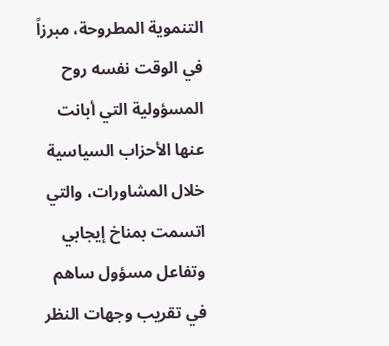التنموية المطروحة، مبرزاً في الوقت نفسه روح المسؤولية التي أبانت عنها الأحزاب السياسية خلال المشاورات، والتي اتسمت بمناخ إيجابي وتفاعل مسؤول ساهم في تقريب وجهات النظر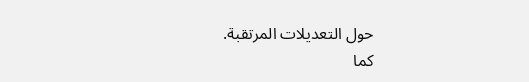حول التعديلات المرتقبة.
كما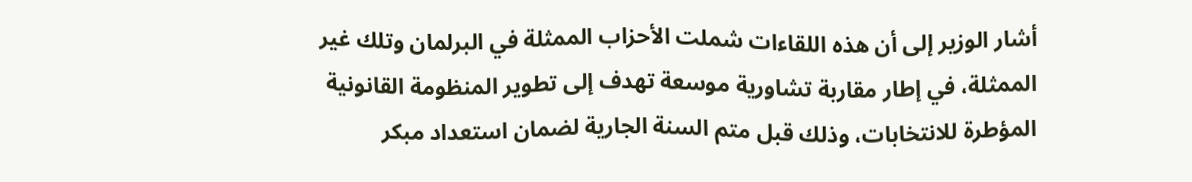أشار الوزير إلى أن هذه اللقاءات شملت الأحزاب الممثلة في البرلمان وتلك غير الممثلة، في إطار مقاربة تشاورية موسعة تهدف إلى تطوير المنظومة القانونية المؤطرة للانتخابات، وذلك قبل متم السنة الجارية لضمان استعداد مبكر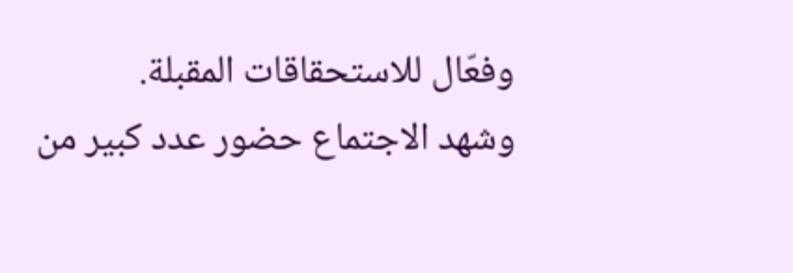وفعّال للاستحقاقات المقبلة.
وشهد الاجتماع حضور عدد كبير من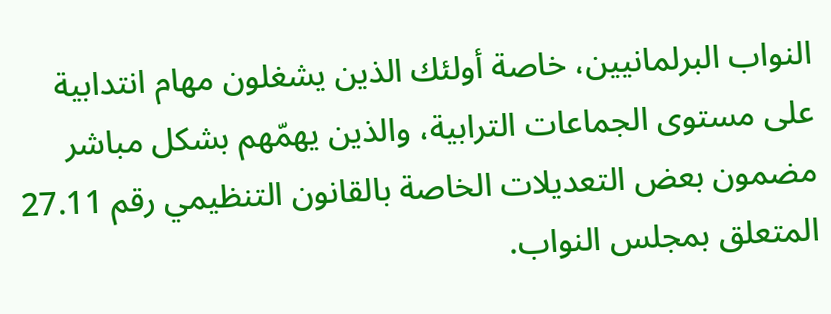النواب البرلمانيين، خاصة أولئك الذين يشغلون مهام انتدابية على مستوى الجماعات الترابية، والذين يهمّهم بشكل مباشر مضمون بعض التعديلات الخاصة بالقانون التنظيمي رقم 27.11 المتعلق بمجلس النواب.